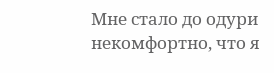Мне стало до одури некомфортно, что я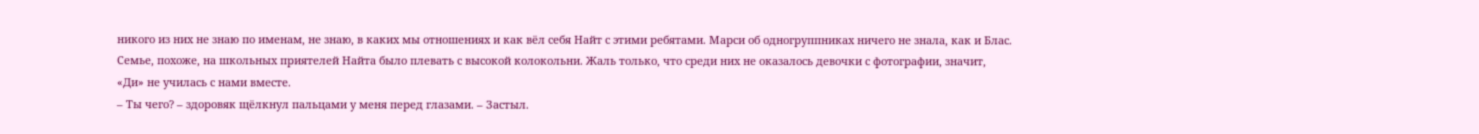никого из них не знаю по именам, не знаю, в каких мы отношениях и как вёл себя Найт с этими ребятами. Марси об одногруппниках ничего не знала, как и Блас. Семье, похоже, на школьных приятелей Найта было плевать с высокой колокольни. Жаль только, что среди них не оказалось девочки с фотографии, значит, «Ди» не училась с нами вместе.
– Ты чего? – здоровяк щёлкнул пальцами у меня перед глазами. – Застыл.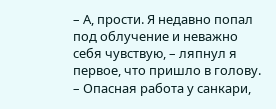– А, прости. Я недавно попал под облучение и неважно себя чувствую, – ляпнул я первое, что пришло в голову.
– Опасная работа у санкари,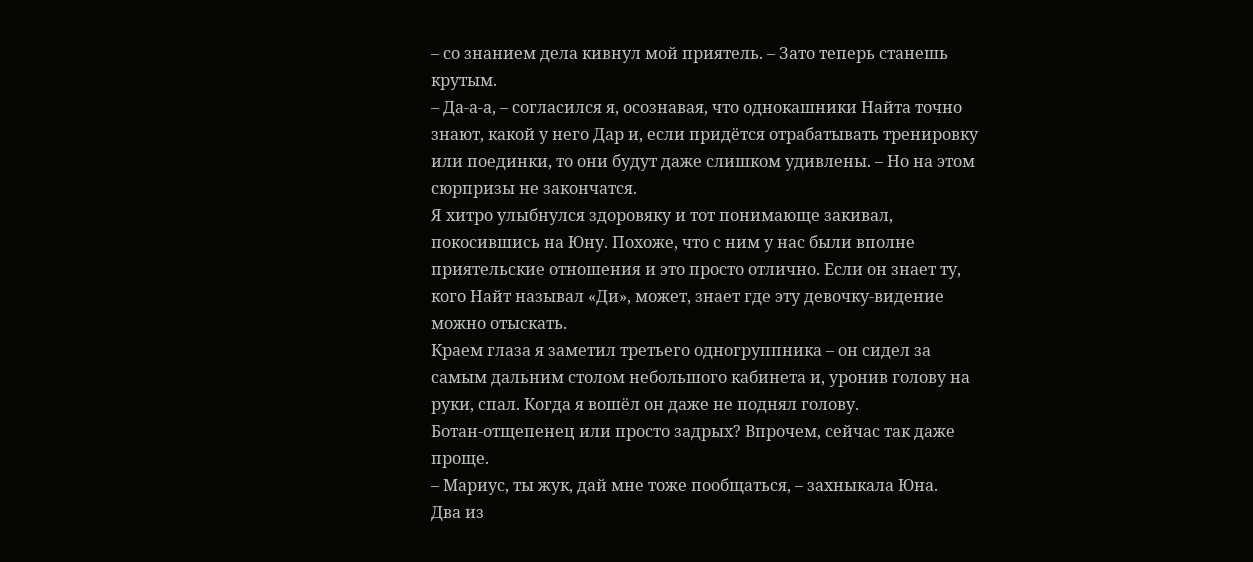– со знанием дела кивнул мой приятель. – Зато теперь станешь крутым.
– Да‑а‑а, – согласился я, осознавая, что однокашники Найта точно знают, какой у него Дар и, если придётся отрабатывать тренировку или поединки, то они будут даже слишком удивлены. – Но на этом сюрпризы не закончатся.
Я хитро улыбнулся здоровяку и тот понимающе закивал, покосившись на Юну. Похоже, что с ним у нас были вполне приятельские отношения и это просто отлично. Если он знает ту, кого Найт называл «Ди», может, знает где эту девочку‑видение можно отыскать.
Краем глаза я заметил третьего одногруппника – он сидел за самым дальним столом небольшого кабинета и, уронив голову на руки, спал. Когда я вошёл он даже не поднял голову. Ботан‑отщепенец или просто задрых? Впрочем, сейчас так даже проще.
– Мариус, ты жук, дай мне тоже пообщаться, – захныкала Юна.
Два из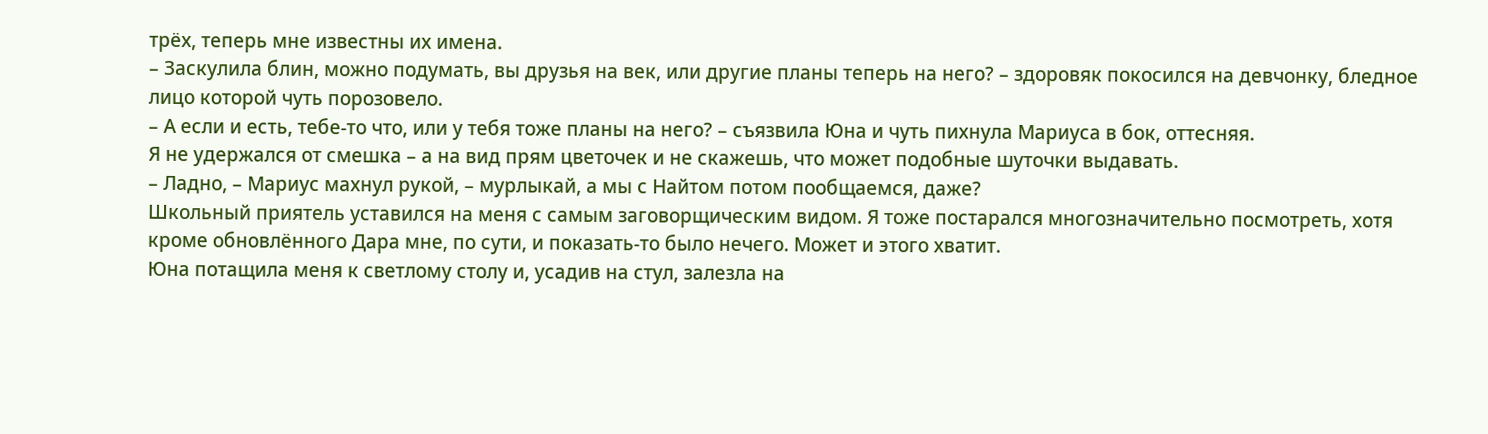трёх, теперь мне известны их имена.
– Заскулила блин, можно подумать, вы друзья на век, или другие планы теперь на него? – здоровяк покосился на девчонку, бледное лицо которой чуть порозовело.
– А если и есть, тебе‑то что, или у тебя тоже планы на него? – съязвила Юна и чуть пихнула Мариуса в бок, оттесняя.
Я не удержался от смешка – а на вид прям цветочек и не скажешь, что может подобные шуточки выдавать.
– Ладно, – Мариус махнул рукой, – мурлыкай, а мы с Найтом потом пообщаемся, даже?
Школьный приятель уставился на меня с самым заговорщическим видом. Я тоже постарался многозначительно посмотреть, хотя кроме обновлённого Дара мне, по сути, и показать‑то было нечего. Может и этого хватит.
Юна потащила меня к светлому столу и, усадив на стул, залезла на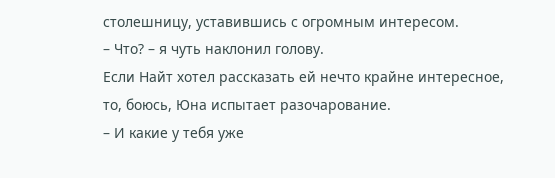столешницу, уставившись с огромным интересом.
– Что? – я чуть наклонил голову.
Если Найт хотел рассказать ей нечто крайне интересное, то, боюсь, Юна испытает разочарование.
– И какие у тебя уже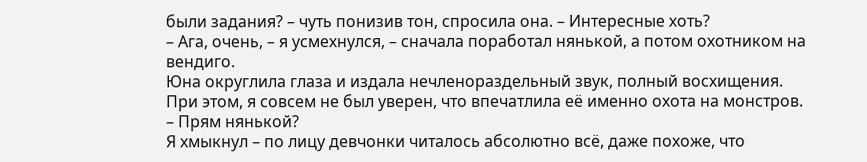были задания? – чуть понизив тон, спросила она. – Интересные хоть?
– Ага, очень, – я усмехнулся, – сначала поработал нянькой, а потом охотником на вендиго.
Юна округлила глаза и издала нечленораздельный звук, полный восхищения. При этом, я совсем не был уверен, что впечатлила её именно охота на монстров.
– Прям нянькой?
Я хмыкнул – по лицу девчонки читалось абсолютно всё, даже похоже, что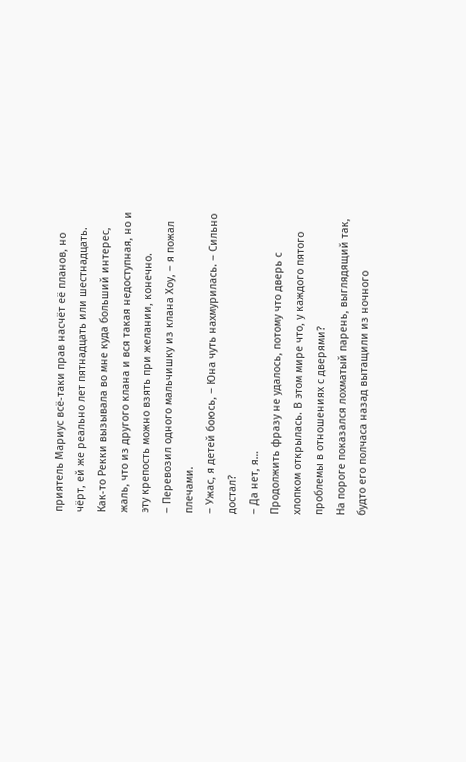приятель Мариус всё‑таки прав насчёт её планов, но чёрт, ей же реально лет пятнадцать или шестнадцать. Как‑то Рекки вызывала во мне куда больший интерес, жаль, что из другого клана и вся такая недоступная, но и эту крепость можно взять при желании, конечно.
– Перевозил одного мальчишку из клана Хоу, – я пожал плечами.
– Ужас, я детей боюсь, – Юна чуть нахмурилась. – Сильно достал?
– Да нет, я…
Продолжить фразу не удалось, потому что дверь с хлопком открылась. В этом мире что, у каждого пятого проблемы в отношениях с дверями?
На пороге показался лохматый парень, выглядящий так, будто его полчаса назад вытащили из ночного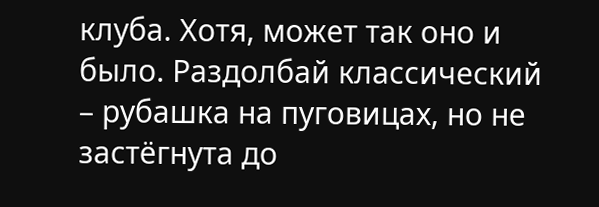клуба. Хотя, может так оно и было. Раздолбай классический – рубашка на пуговицах, но не застёгнута до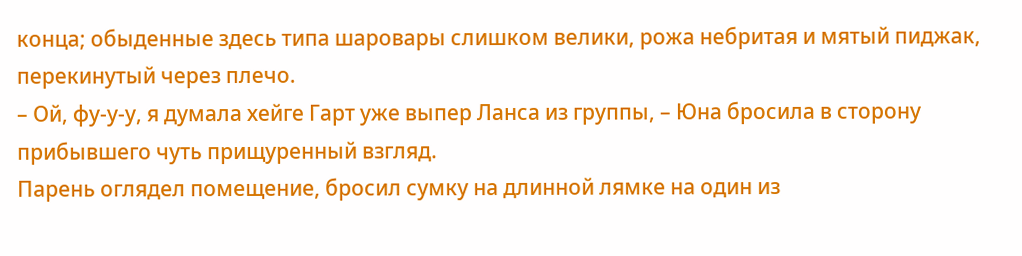конца; обыденные здесь типа шаровары слишком велики, рожа небритая и мятый пиджак, перекинутый через плечо.
– Ой, фу‑у‑у, я думала хейге Гарт уже выпер Ланса из группы, – Юна бросила в сторону прибывшего чуть прищуренный взгляд.
Парень оглядел помещение, бросил сумку на длинной лямке на один из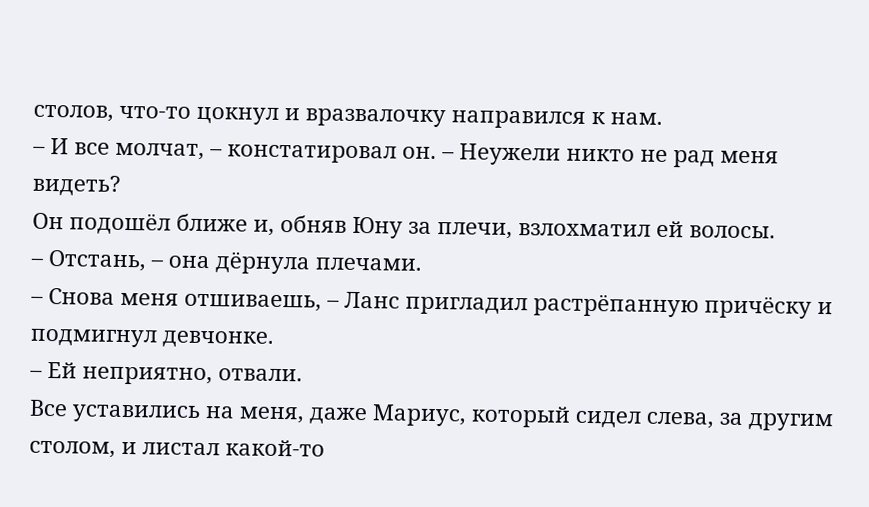столов, что‑то цокнул и вразвалочку направился к нам.
– И все молчат, – констатировал он. – Неужели никто не рад меня видеть?
Он подошёл ближе и, обняв Юну за плечи, взлохматил ей волосы.
– Отстань, – она дёрнула плечами.
– Снова меня отшиваешь, – Ланс пригладил растрёпанную причёску и подмигнул девчонке.
– Ей неприятно, отвали.
Все уставились на меня, даже Мариус, который сидел слева, за другим столом, и листал какой‑то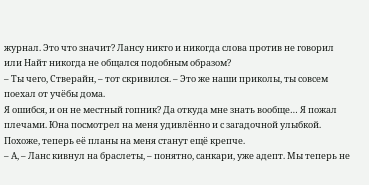журнал. Это что значит? Лансу никто и никогда слова против не говорил или Найт никогда не общался подобным образом?
– Ты чего, Стверайн, – тот скривился. – Это же наши приколы, ты совсем поехал от учёбы дома.
Я ошибся, и он не местный гопник? Да откуда мне знать вообще… Я пожал плечами. Юна посмотрел на меня удивлённо и с загадочной улыбкой. Похоже, теперь её планы на меня станут ещё крепче.
– А, – Ланс кивнул на браслеты, – понятно, санкари, уже адепт. Мы теперь не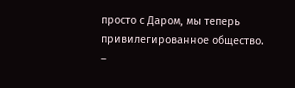просто с Даром, мы теперь привилегированное общество.
–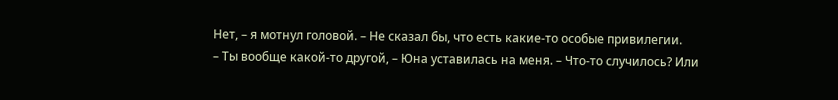Нет, – я мотнул головой. – Не сказал бы, что есть какие‑то особые привилегии.
– Ты вообще какой‑то другой, – Юна уставилась на меня. – Что‑то случилось? Или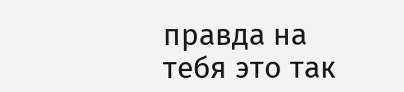правда на тебя это так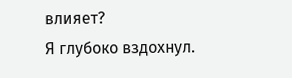влияет?
Я глубоко вздохнул.